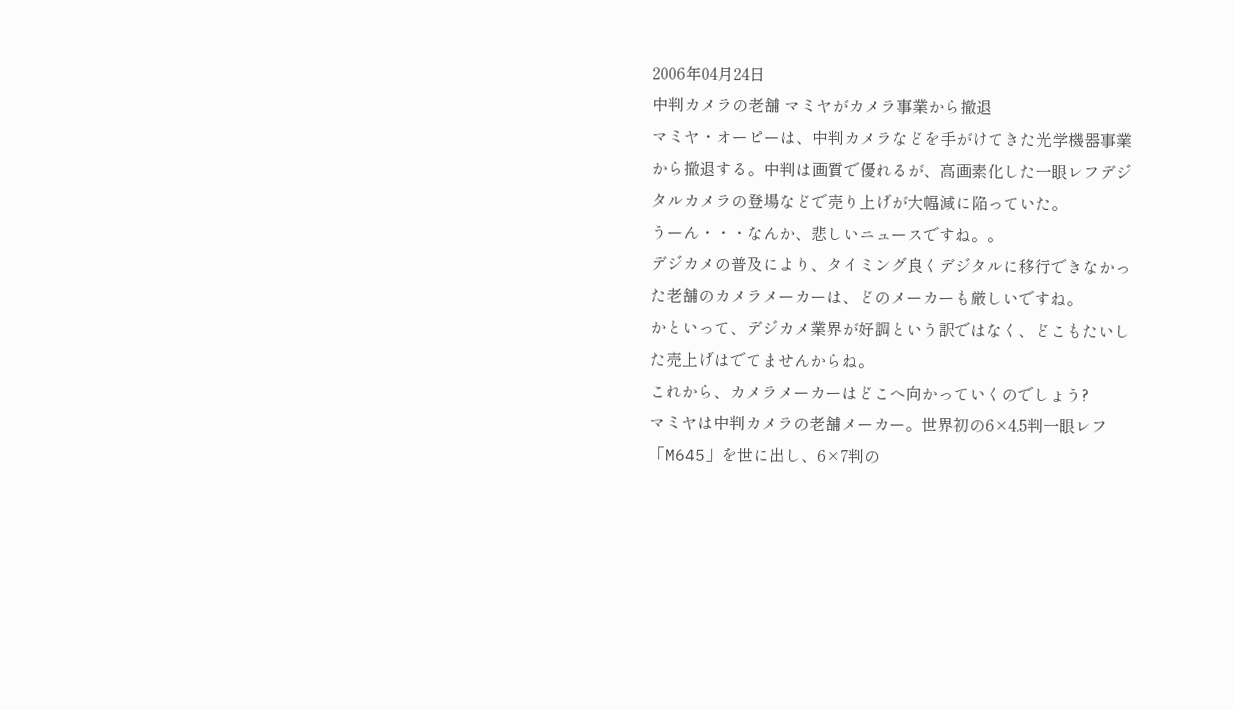2006年04月24日
中判カメラの老舗 マミヤがカメラ事業から撤退
マミヤ・オーピーは、中判カメラなどを手がけてきた光学機器事業から撤退する。中判は画質で優れるが、高画素化した一眼レフデジタルカメラの登場などで売り上げが大幅減に陥っていた。
うーん・・・なんか、悲しいニュースですね。。
デジカメの普及により、タイミング良くデジタルに移行できなかった老舗のカメラメーカーは、どのメーカーも厳しいですね。
かといって、デジカメ業界が好調という訳ではなく、どこもたいした売上げはでてませんからね。
これから、カメラメーカーはどこへ向かっていくのでしょう?
マミヤは中判カメラの老舗メーカー。世界初の6×4.5判一眼レフ「M645」を世に出し、6×7判の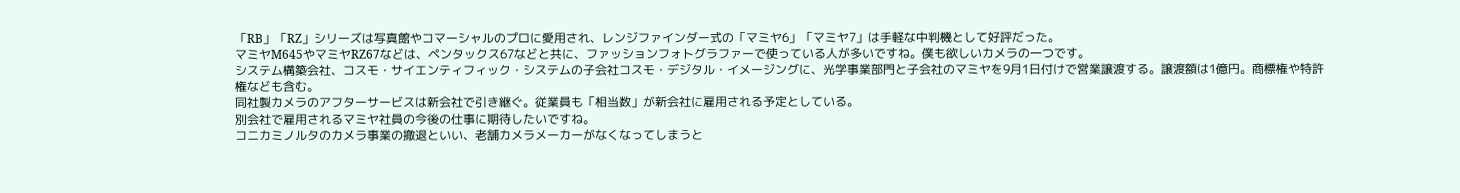「RB」「RZ」シリーズは写真館やコマーシャルのプロに愛用され、レンジファインダー式の「マミヤ6」「マミヤ7」は手軽な中判機として好評だった。
マミヤM645やマミヤRZ67などは、ペンタックス67などと共に、ファッションフォトグラファーで使っている人が多いですね。僕も欲しいカメラの一つです。
システム構築会社、コスモ・サイエンティフィック・システムの子会社コスモ・デジタル・イメージングに、光学事業部門と子会社のマミヤを9月1日付けで営業譲渡する。譲渡額は1億円。商標権や特許権なども含む。
同社製カメラのアフターサービスは新会社で引き継ぐ。従業員も「相当数」が新会社に雇用される予定としている。
別会社で雇用されるマミヤ社員の今後の仕事に期待したいですね。
コニカミノルタのカメラ事業の撤退といい、老舗カメラメーカーがなくなってしまうと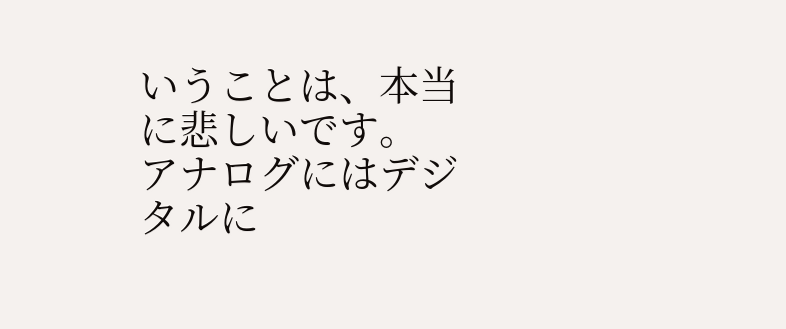いうことは、本当に悲しいです。
アナログにはデジタルに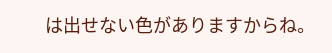は出せない色がありますからね。